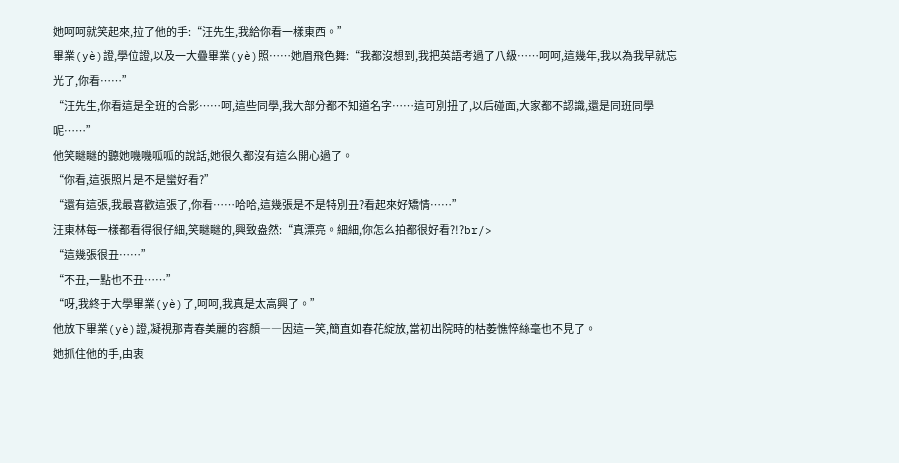她呵呵就笑起來,拉了他的手:“汪先生,我給你看一樣東西。”
畢業(yè)證,學位證,以及一大疊畢業(yè)照……她眉飛色舞:“我都沒想到,我把英語考過了八級……呵呵,這幾年,我以為我早就忘光了,你看……”
“汪先生,你看這是全班的合影……呵,這些同學,我大部分都不知道名字……這可別扭了,以后碰面,大家都不認識,還是同班同學呢……”
他笑瞇瞇的聽她嘰嘰呱呱的說話,她很久都沒有這么開心過了。
“你看,這張照片是不是蠻好看?”
“還有這張,我最喜歡這張了,你看……哈哈,這幾張是不是特別丑?看起來好矯情……”
汪東林每一樣都看得很仔細,笑瞇瞇的,興致盎然:“真漂亮。細細,你怎么拍都很好看?!?br/>
“這幾張很丑……”
“不丑,一點也不丑……”
“呀,我終于大學畢業(yè)了,呵呵,我真是太高興了。”
他放下畢業(yè)證,凝視那青春美麗的容顏――因這一笑,簡直如春花綻放,當初出院時的枯萎憔悴絲毫也不見了。
她抓住他的手,由衷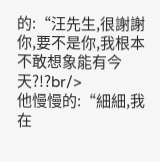的:“汪先生,很謝謝你,要不是你,我根本不敢想象能有今天?!?br/>
他慢慢的:“細細,我在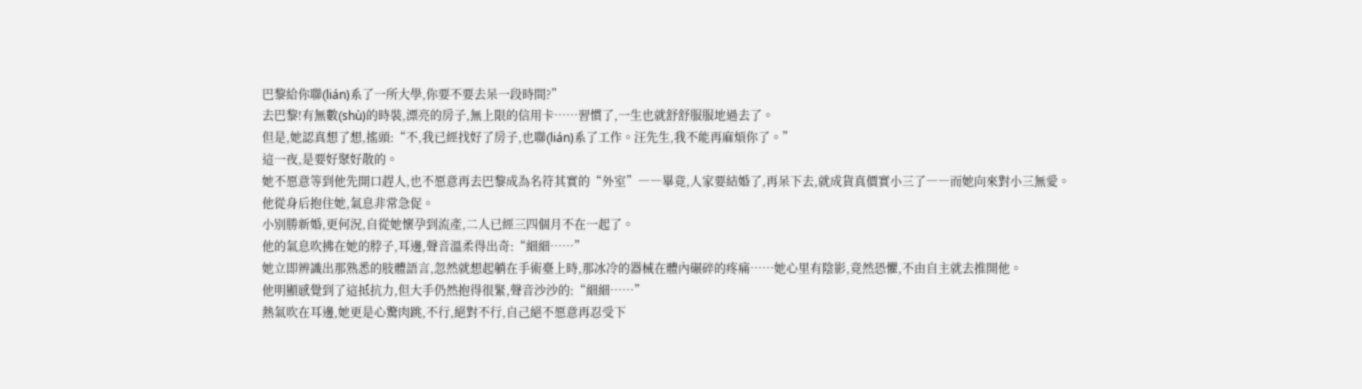巴黎給你聯(lián)系了一所大學,你要不要去呆一段時間?”
去巴黎!有無數(shù)的時裝,漂亮的房子,無上限的信用卡……習慣了,一生也就舒舒服服地過去了。
但是,她認真想了想,搖頭:“不,我已經找好了房子,也聯(lián)系了工作。汪先生,我不能再麻煩你了。”
這一夜,是要好聚好散的。
她不愿意等到他先開口趕人,也不愿意再去巴黎成為名符其實的“外室”――畢竟,人家要結婚了,再呆下去,就成貨真價實小三了――而她向來對小三無愛。
他從身后抱住她,氣息非常急促。
小別勝新婚,更何況,自從她懷孕到流產,二人已經三四個月不在一起了。
他的氣息吹拂在她的脖子,耳邊,聲音溫柔得出奇:“細細……”
她立即辨識出那熟悉的肢體語言,忽然就想起躺在手術臺上時,那冰冷的器械在體內碾碎的疼痛……她心里有陰影,竟然恐懼,不由自主就去推開他。
他明顯感覺到了這抵抗力,但大手仍然抱得很緊,聲音沙沙的:“細細……”
熱氣吹在耳邊,她更是心驚肉跳,不行,絕對不行,自己絕不愿意再忍受下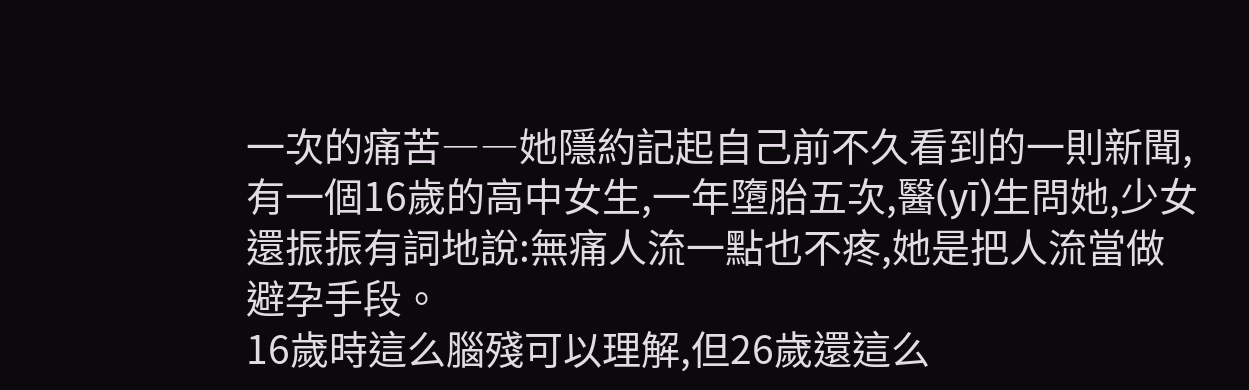一次的痛苦――她隱約記起自己前不久看到的一則新聞,有一個16歲的高中女生,一年墮胎五次,醫(yī)生問她,少女還振振有詞地說:無痛人流一點也不疼,她是把人流當做避孕手段。
16歲時這么腦殘可以理解,但26歲還這么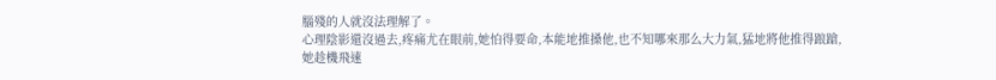腦殘的人就沒法理解了。
心理陰影還沒過去,疼痛尤在眼前,她怕得要命,本能地推搡他,也不知哪來那么大力氣,猛地將他推得踉蹌,她趁機飛速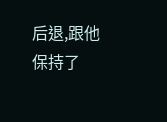后退,跟他保持了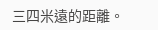三四米遠的距離。